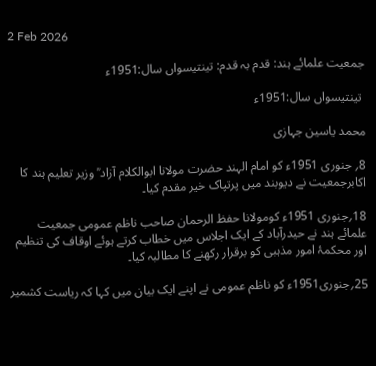2 Feb 2026

جمعیت علمائے ہند: قدم بہ قدم: تینتیسواں سال:1951ء

 تینتیسواں سال:1951ء

محمد یاسین جہازی

8؍ جنوری 1951ء کو امام الہند حضرت مولانا ابوالکلام آزاد ؒ وزیر تعلیم ہند کا اکابرجمعیت نے دیوبند میں پرتپاک خیر مقدم کیا۔

18؍جنوری 1951ء کومولانا حفظ الرحمان صاحب ناظم عمومی جمعیت علمائے ہند نے حیدرآباد کے ایک اجلاس میں خطاب کرتے ہوئے اوقاف کی تنظیم اور محکمۂ امور مذہبی کو برقرار رکھنے کا مطالبہ کیا۔

25؍جنوری1951ء کو ناظم عمومی نے اپنے ایک بیان میں کہا کہ ریاست کشمیر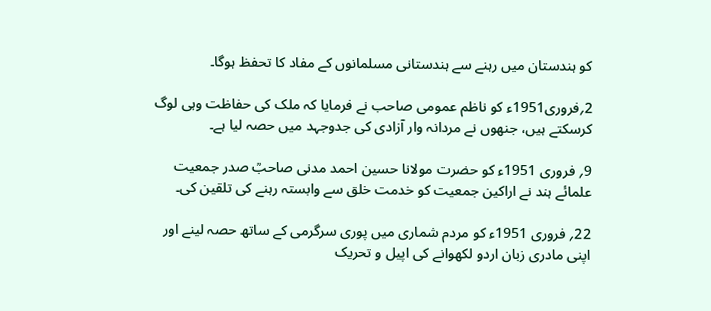کو ہندستان میں رہنے سے ہندستانی مسلمانوں کے مفاد کا تحفظ ہوگا۔

2؍فروری1951ء کو ناظم عمومی صاحب نے فرمایا کہ ملک کی حفاظت وہی لوگ کرسکتے ہیں، جنھوں نے مردانہ وار آزادی کی جدوجہد میں حصہ لیا ہے۔

9؍ فروری 1951ء کو حضرت مولانا حسین احمد مدنی صاحبؒ صدر جمعیت علمائے ہند نے اراکین جمعیت کو خدمت خلق سے وابستہ رہنے کی تلقین کی۔

22؍ فروری 1951ء کو مردم شماری میں پوری سرگرمی کے ساتھ حصہ لینے اور اپنی مادری زبان اردو لکھوانے کی اپیل و تحریک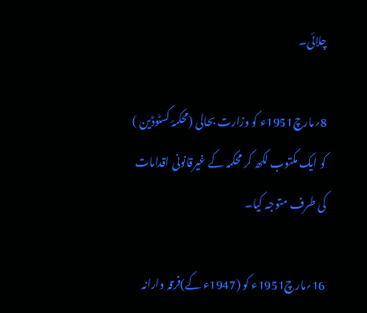چلائی۔

8؍مارچ1951ء کو وزارت بحالی (محکمۂ کسٹوڈین ) کو ایک مکتوب لکھ کر محکمہ کے غیرقانونی اقدامات کی طرف متوجہ کیا۔

16؍مارچ1951ء کو (1947ء کے)فرقہ وارانہ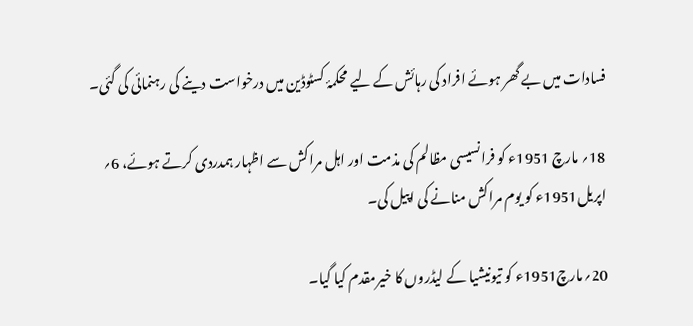فسادات میں بے گھر ہوئے افراد کی رہائش کے لیے محکمۂ کسٹوڈین میں درخواست دینے کی رہنمائی کی گئی۔

18؍ مارچ 1951ء کو فرانسیسی مظالم کی مذمت اور اہل مراکش سے اظہار ہمدردی کرتے ہوئے، 6؍ اپریل1951ء کو یوم مراکش منانے کی اپیل کی۔

20؍مارچ1951ء کو تیونیشیا کے لیڈروں کا خیرمقدم کیا گیا۔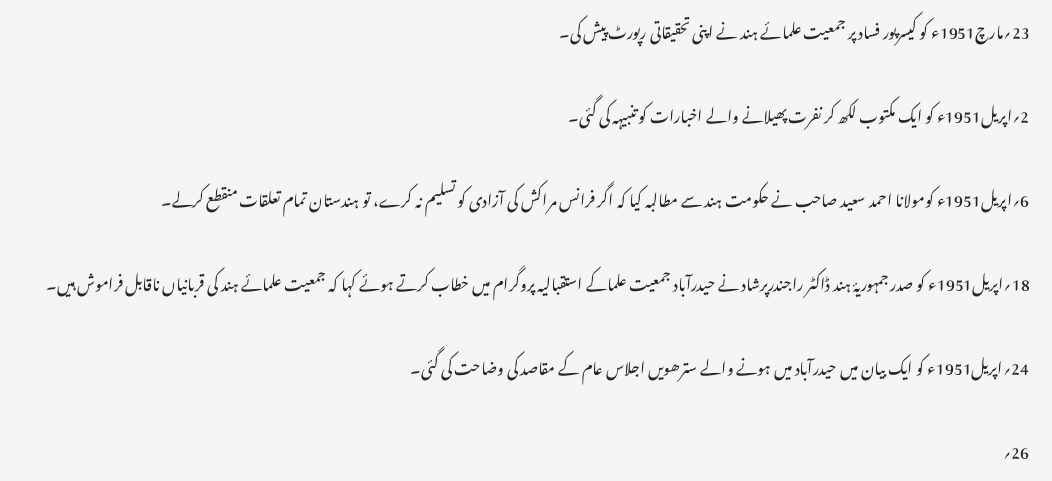23؍مارچ1951ء کو کیسرپور فساد پر جمعیت علمائے ہند نے اپنی تحقیقاتی رپورٹ پیش کی۔

2؍اپریل1951ء کو ایک مکتوب لکھ کر نفرت پھیلانے والے اخبارات کو تنبیہہ کی گئی۔

6؍اپریل1951ء کومولانا احمد سعید صاحب نے حکومت ہند سے مطالبہ کیا کہ اگر فرانس مراکش کی آزادی کو تسلیم نہ کرے، تو ہندستان تمام تعلقات منقطع کرلے۔

18؍اپریل1951ء کو صدر جمہوریۂ ہند ڈاکٹر راجندرپرشاد نے حیدرآباد جمعیت علماکے استقبالیہ پروگرام میں خطاب کرتے ہوئے کہا کہ جمعیت علمائے ہند کی قربانیاں ناقابل فراموش ہیں۔

24؍اپریل1951ء کو ایک بیان میں حیدرآباد میں ہونے والے سترھویں اجلاس عام کے مقاصد کی وضاحت کی گئی۔

26؍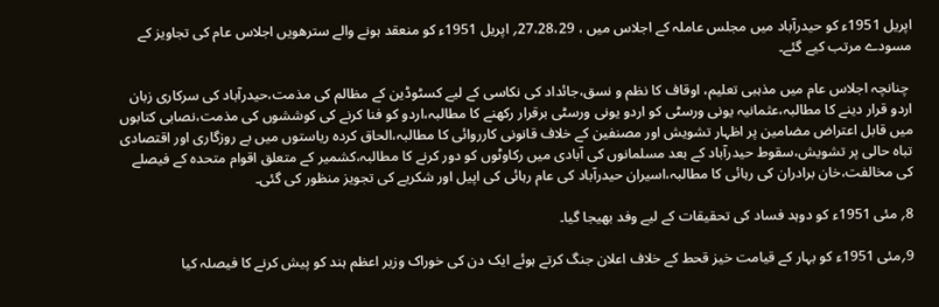اپریل 1951ء کو حیدرآباد میں مجلس عاملہ کے اجلاس میں ، 27،28،29؍ اپریل 1951ء کو منعقد ہونے والے سترھویں اجلاس عام کی تجاویز کے مسودے مرتب کیے گئے۔

 چنانچہ اجلاس عام میں مذہبی تعلیم، اوقاف کا نظم و نسق،جائداد کی نکاسی کے لیے کسٹوڈین کے مظالم کی مذمت،حیدرآباد کی سرکاری زبان اردو قرار دینے کا مطالبہ،عثمانیہ یونی ورسٹی کو اردو یونی ورسٹی برقرار رکھنے کا مطالبہ،اردو کو فنا کرنے کی کوششوں کی مذمت،نصابی کتابوں میں قابل اعتراض مضامین پر اظہار تشویش اور مصنفین کے خلاف قانونی کارروائی کا مطالبہ،الحاق کردہ ریاستوں میں بے روزگاری اور اقتصادی تباہ حالی پر تشویش،سقوط حیدرآباد کے بعد مسلمانوں کی آبادی میں رکاوٹوں کو دور کرنے کا مطالبہ،کشمیر کے متعلق اقوام متحدہ کے فیصلے کی مخالفت،خان برادران کی رہائی کا مطالبہ،اسیران حیدرآباد کی عام رہائی کی اپیل اور شکریے کی تجویز منظور کی گئی۔

8؍ مئی 1951ء کو دوہد فساد کی تحقیقات کے لیے وفد بھیجا گیا۔

9؍مئی 1951ء کو بہار کے قیامت خیز قحط کے خلاف اعلان جنگ کرتے ہوئے ایک دن کی خوراک وزیر اعظم ہند کو پیش کرنے کا فیصلہ کیا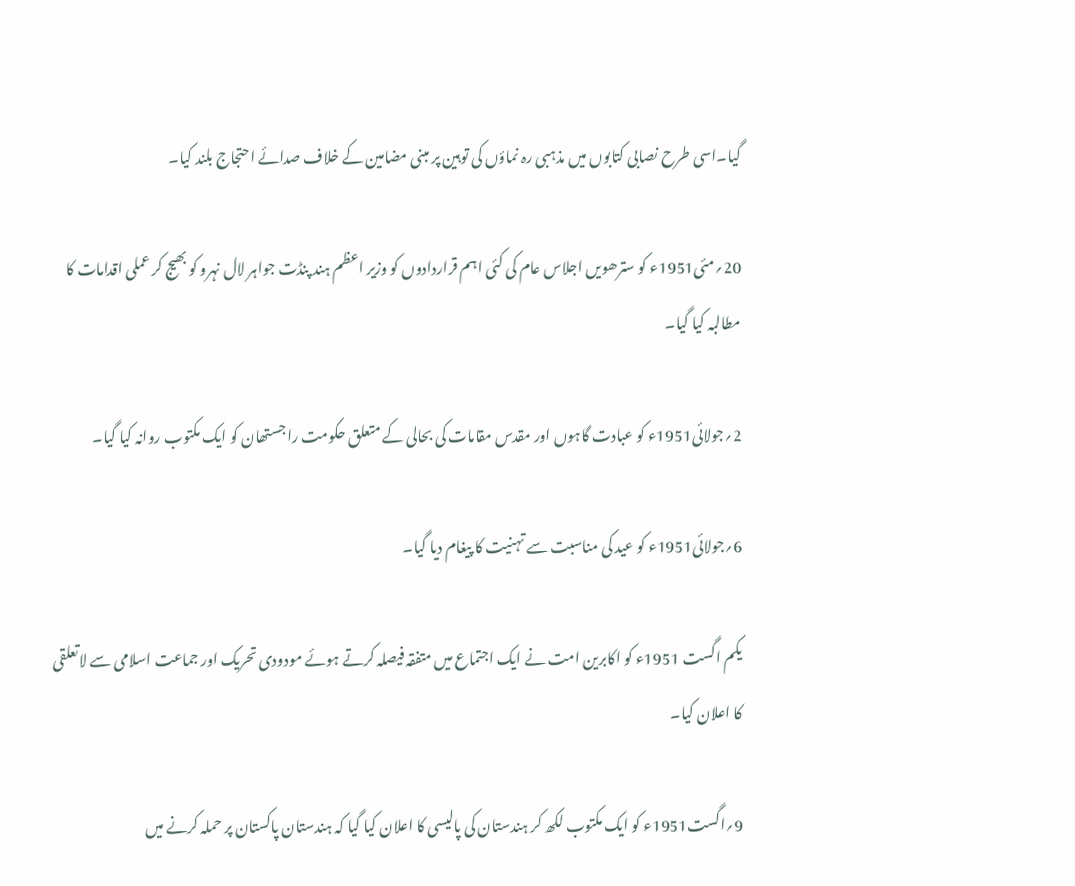گیا۔اسی طرح نصابی کتابوں میں مذہبی رہ نماؤں کی توہین پر مبنی مضامین کے خلاف صدائے احتجاج بلند کیا۔

20؍مئی1951ء کو سترھویں اجلاس عام کی کئی اہم قراردادوں کو وزیر اعظم ہند پنڈت جواہر لال نہرو کو بھیج کر عملی اقدامات کا مطالبہ کیا گیا۔

2؍جولائی1951ء کو عبادت گاہوں اور مقدس مقامات کی بحالی کے متعلق حکومت راجستھان کو ایک مکتوب روانہ کیا گیا۔

6؍جولائی1951ء کو عید کی مناسبت سے تہنیت کا پیغام دیا گیا۔

یکم اگست 1951ء کو اکابرین امت نے ایک اجتماع میں متفقہ فیصلہ کرتے ہوئے مودودی تحریک اور جماعت اسلامی سے لاتعلقی کا اعلان کیا۔

9؍اگست1951ء کو ایک مکتوب لکھ کر ہندستان کی پالیسی کا اعلان کیا گیا کہ ہندستان پاکستان پر حملہ کرنے میں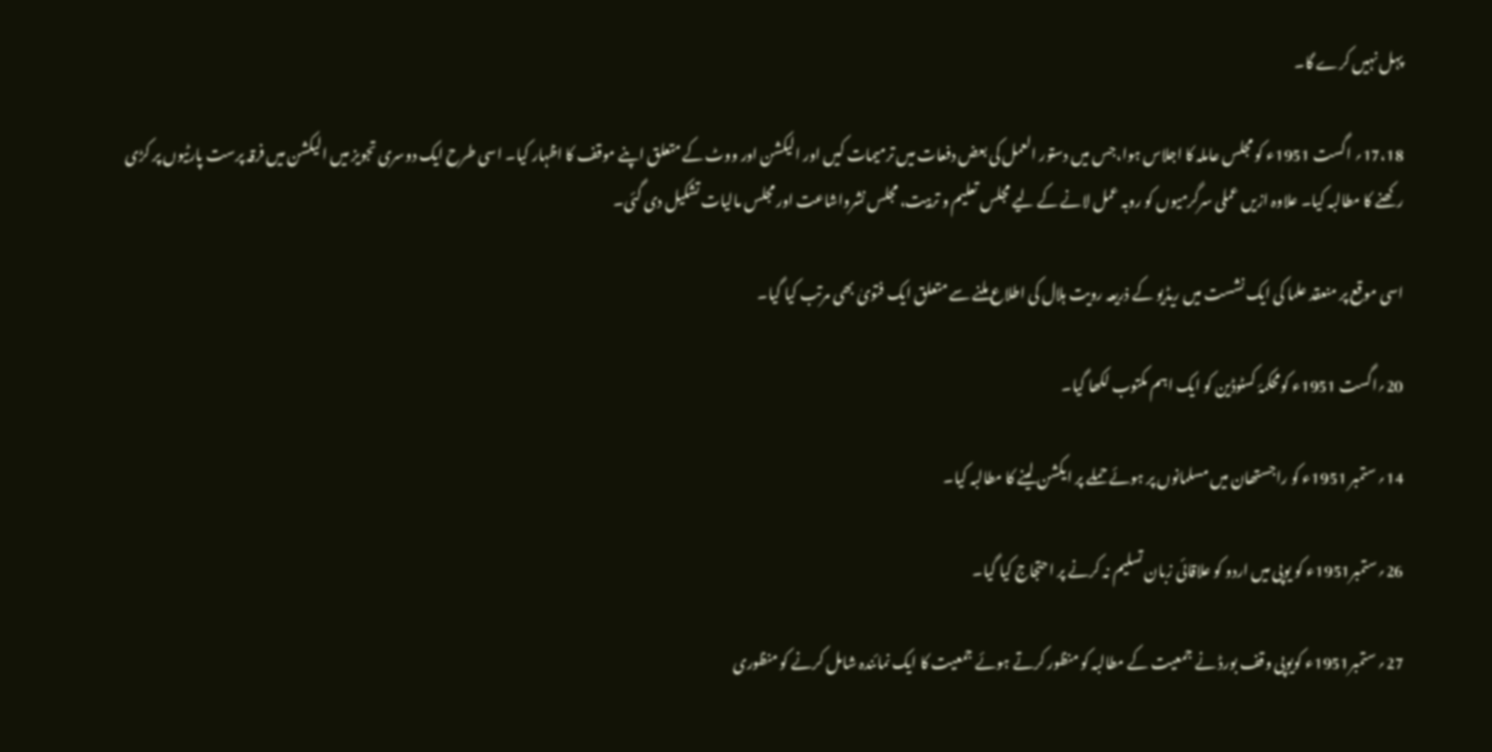پہل نہیں کرے گا۔

17،18؍ اگست 1951ء کو مجلس عاملہ کا اجلاس ہوا،جس میں دستور العمل کی بعض دفعات میں ترمیمات کیں اور الیکشن اور ووٹ کے متعلق اپنے موقف کا اظہار کیا۔ اسی طرح ایک دوسری تجویز میں الیکشن میں فرقہ پرست پارٹیوں پر کڑی رکھنے کا مطالبہ کیا۔ علاوہ ازیں عملی سرگرمیوں کو روبہ عمل لانے کے لیے مجلس تعلیم و تربیت، مجلس نشرواشاعت اور مجلس مالیات تشکیل دی گئی۔

اسی موقع پر منعقد علما کی ایک نشست میں ریڈیو کے ذریعہ رویت ہلال کی اطلاع ملنے سے متعلق ایک فتویٰ بھی مرتب کیا گیا۔

20؍اگست 1951ء کومحکمۂ کسٹوڈین کو ایک اہم مکتوب لکھا گیا۔

14؍ ستمبر 1951ء کو راجستھان میں مسلمانوں پر ہوئے حملے پر ایکشن لینے کا مطالبہ کیا۔

26؍ستمبر1951ء کو یوپی میں اردو کو علاقائی زبان تسلیم نہ کرنے پر احتجاج کیا گیا۔

27؍ ستمبر1951ء کویوپی وقف بورڈ نے جمعیت کے مطالبہ کو منظور کرتے ہوئے جمعیت کا ایک نمائندہ شامل کرنے کو منظوری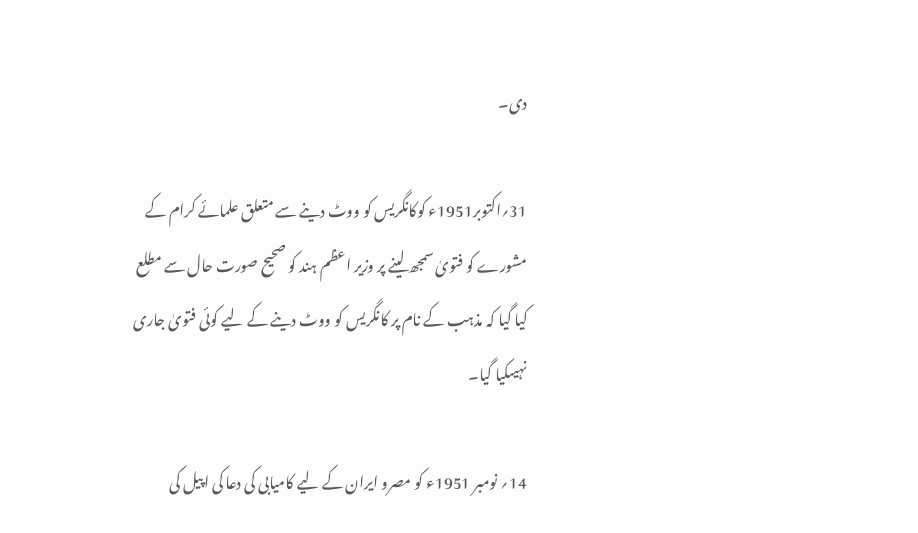دی۔

31؍اکتوبر1951ء کوکانگریس کو ووٹ دینے سے متعلق علمائے کرام کے مشورے کو فتویٰ سمجھ لینے پر وزیر اعظم ہند کو صحیح صورت حال سے مطلع کیا گیا کہ مذہب کے نام پر کانگریس کو ووٹ دینے کے لیے کوئی فتویٰ جاری نہیںکیا گیا۔

14؍ نومبر 1951ء کو مصرو ایران کے لیے کامیابی کی دعا کی اپیل کی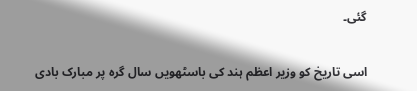گئی۔

اسی تاریخ کو وزیر اعظم ہند کی باسٹھویں سال گرہ پر مبارک بادی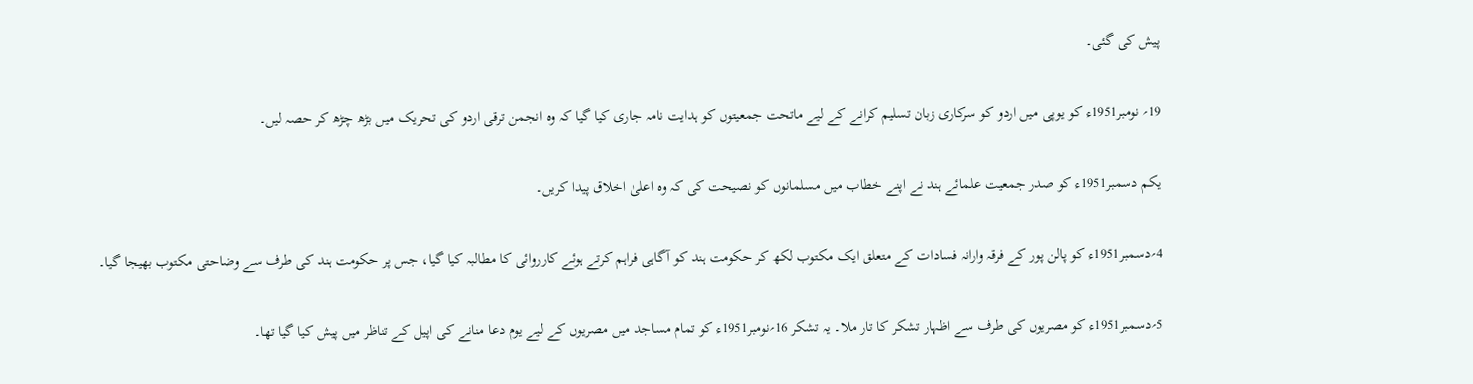پیش کی گئی۔

19؍ نومبر1951ء کو یوپی میں اردو کو سرکاری زبان تسلیم کرانے کے لیے ماتحت جمعیتوں کو ہدایت نامہ جاری کیا گیا کہ وہ انجمن ترقی اردو کی تحریک میں بڑھ چڑھ کر حصہ لیں۔

یکم دسمبر1951ء کو صدر جمعیت علمائے ہند نے اپنے خطاب میں مسلمانوں کو نصیحت کی کہ وہ اعلیٰ اخلاق پیدا کریں۔

4؍دسمبر1951ء کو پالن پور کے فرقہ وارانہ فسادات کے متعلق ایک مکتوب لکھ کر حکومت ہند کو آگاہی فراہم کرتے ہوئے کارروائی کا مطالبہ کیا گیا، جس پر حکومت ہند کی طرف سے وضاحتی مکتوب بھیجا گیا۔

5؍دسمبر1951ء کو مصریوں کی طرف سے اظہار تشکر کا تار ملا۔ یہ تشکر 16؍نومبر1951ء کو تمام مساجد میں مصریوں کے لیے یوم دعا منانے کی اپیل کے تناظر میں پیش کیا گیا تھا۔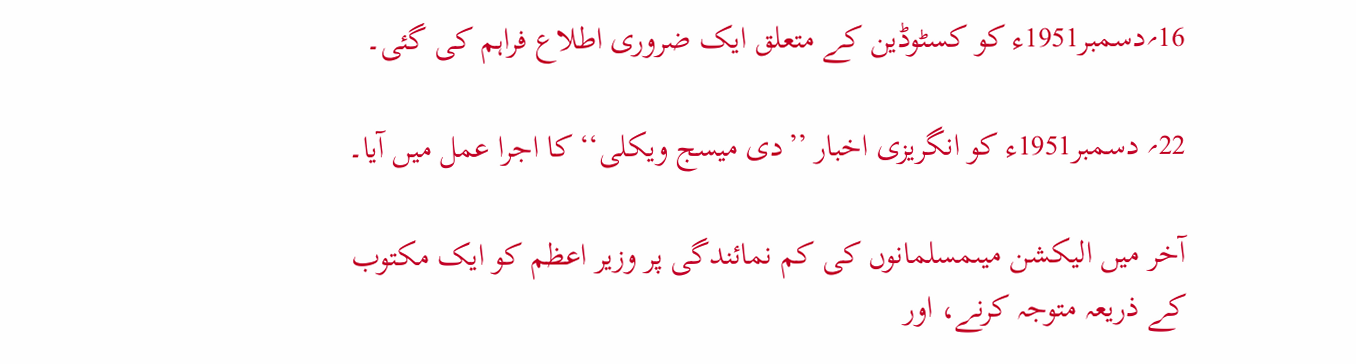16؍دسمبر1951ء کو کسٹوڈین کے متعلق ایک ضروری اطلاع فراہم کی گئی۔

22؍ دسمبر1951ء کو انگریزی اخبار ’’دی میسج ویکلی‘‘ کا اجرا عمل میں آیا۔

آخر میں الیکشن میںمسلمانوں کی کم نمائندگی پر وزیر اعظم کو ایک مکتوب کے ذریعہ متوجہ کرنے، اور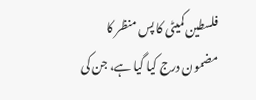فلسطین کمیٹی کا پس منظر کا مضمون درج کیا گیا ہے، جن کی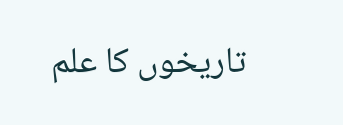تاریخوں کا علم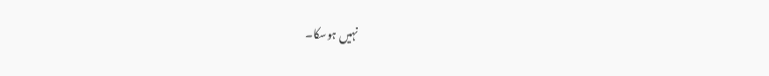نہیں ہوسکا۔